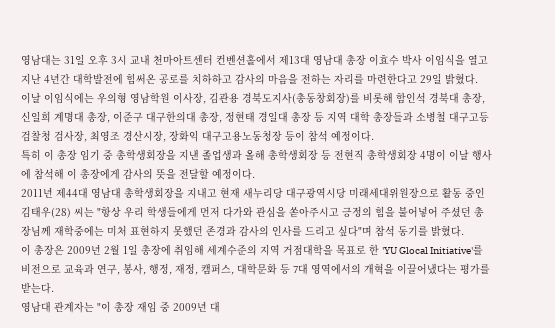영남대는 31일 오후 3시 교내 천마아트센터 컨벤션홀에서 제13대 영남대 총장 이효수 박사 이임식을 열고 지난 4년간 대학발전에 힘써온 공로를 치하하고 감사의 마음을 전하는 자리를 마련한다고 29일 밝혔다.
이날 이임식에는 우의형 영남학원 이사장, 김관용 경북도지사(총동창회장)를 비롯해 함인석 경북대 총장, 신일희 계명대 총장, 이준구 대구한의대 총장, 정현태 경일대 총장 등 지역 대학 총장들과 소병철 대구고등검찰청 검사장, 최영조 경산시장, 장화익 대구고용노동청장 등이 참석 예정이다.
특히 이 총장 임기 중 총학생회장을 지낸 졸업생과 올해 총학생회장 등 전현직 총학생회장 4명이 이날 행사에 참석해 이 총장에게 감사의 뜻을 전달할 예정이다.
2011년 제44대 영남대 총학생회장을 지내고 현재 새누리당 대구광역시당 미래세대위원장으로 활동 중인 김태우(28) 씨는 "항상 우리 학생들에게 먼저 다가와 관심을 쏟아주시고 긍정의 힘을 불어넣어 주셨던 총장님께 재학중에는 미처 표현하지 못했던 존경과 감사의 인사를 드리고 싶다"며 참석 동기를 밝혔다.
이 총장은 2009년 2월 1일 총장에 취임해 세계수준의 지역 거점대학을 목표로 한 'YU Glocal Initiative'를 비전으로 교육과 연구, 봉사, 행정, 재정, 캠퍼스, 대학문화 등 7대 영역에서의 개혁을 이끌어냈다는 평가를 받는다.
영남대 관계자는 "이 총장 재임 중 2009년 대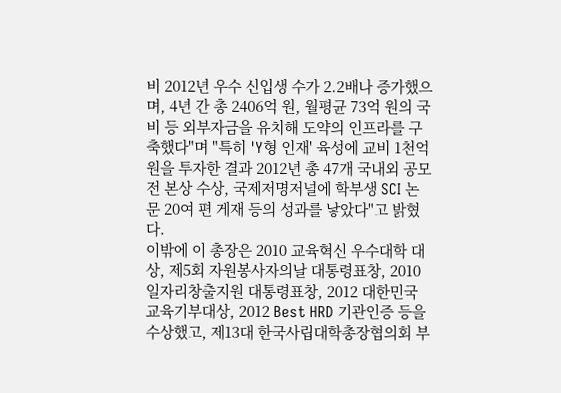비 2012년 우수 신입생 수가 2.2배나 증가했으며, 4년 간 총 2406억 원, 월평균 73억 원의 국비 등 외부자금을 유치해 도약의 인프라를 구축했다"며 "특히 'Y형 인재' 육성에 교비 1천억 원을 투자한 결과 2012년 총 47개 국내외 공모전 본상 수상, 국제저명저널에 학부생 SCI 논문 20여 편 게재 등의 성과를 낳았다"고 밝혔다.
이밖에 이 총장은 2010 교육혁신 우수대학 대상, 제5회 자원봉사자의날 대통령표창, 2010 일자리창출지원 대통령표창, 2012 대한민국 교육기부대상, 2012 Best HRD 기관인증 등을 수상했고, 제13대 한국사립대학총장협의회 부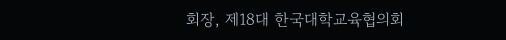회장, 제18대 한국대학교육협의회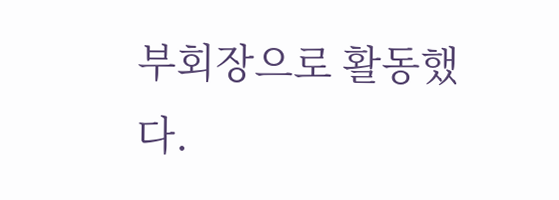부회장으로 활동했다.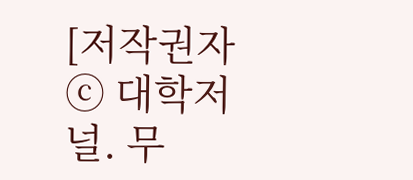[저작권자ⓒ 대학저널. 무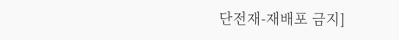단전재-재배포 금지]